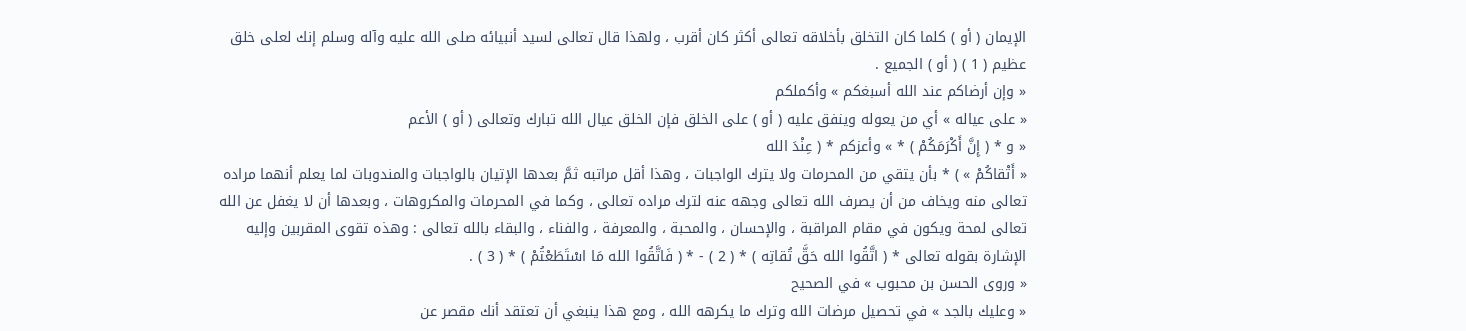الإيمان ( أو ) كلما كان التخلق بأخلاقه تعالى أكثر كان أقرب ، ولهذا قال تعالى لسيد أنبيائه صلى الله عليه وآله وسلم إنك لعلى خلق عظيم ( 1 ) ( أو ) الجميع .
« وإن أرضاكم عند الله أسبغكم » وأكملكم
« على عياله » أي من يعوله وينفق عليه ( أو ) على الخلق فإن الخلق عيال الله تبارك وتعالى ( أو ) الأعم
« و * ( إِنَّ أَكْرَمَكُمْ ) * » وأعزكم * ( عِنْدَ الله
« أَتْقاكُمْ » ) * بأن يتقي من المحرمات ولا يترك الواجبات ، وهذا أقل مراتبه ثمَّ بعدها الإتيان بالواجبات والمندوبات لما يعلم أنهما مراده تعالى منه ويخاف من أن يصرف الله تعالى وجهه عنه لترك مراده تعالى ، وكما في المحرمات والمكروهات ، وبعدها أن لا يغفل عن الله تعالى لمحة ويكون في مقام المراقبة ، والإحسان ، والمحبة ، والمعرفة ، والفناء ، والبقاء بالله تعالى : وهذه تقوى المقربين وإليه الإشارة بقوله تعالى * ( اتَّقُوا الله حَقَّ تُقاتِه ) * ( 2 ) - * ( فَاتَّقُوا الله مَا اسْتَطَعْتُمْ ) * ( 3 ) .
« وروى الحسن بن محبوب » في الصحيح
« وعليك بالجد » في تحصيل مرضات الله وترك ما يكرهه الله ، ومع هذا ينبغي أن تعتقد أنك مقصر عن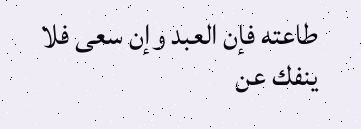طاعته فإن العبد وإن سعى فلا ينفك عن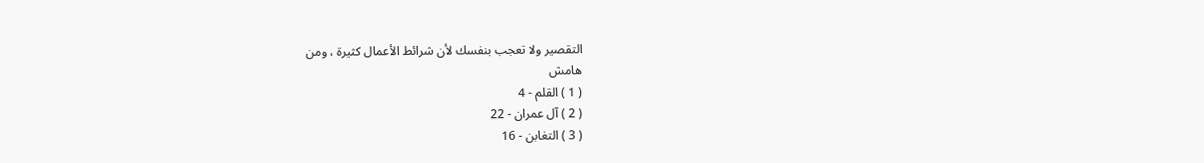التقصير ولا تعجب بنفسك لأن شرائط الأعمال كثيرة ، ومن
هامش
( 1 ) القلم - 4
( 2 ) آل عمران - 22
( 3 ) التغابن - 16